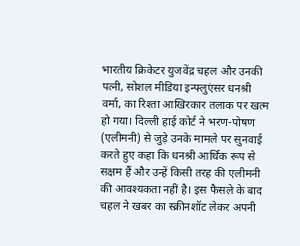भारतीय क्रिकेटर युजवेंद्र चहल और उनकी पत्नी, सोशल मीडिया इन्फ्लुएंसर धनश्री वर्मा, का रिश्ता आखिरकार तलाक पर खत्म हो गया। दिल्ली हाई कोर्ट ने भरण-पोषण (एलीमनी) से जुड़े उनके मामले पर सुनवाई करते हुए कहा कि धनश्री आर्थिक रूप से सक्षम हैं और उन्हें किसी तरह की एलीमनी की आवश्यकता नहीं है। इस फैसले के बाद चहल ने खबर का स्क्रीनशॉट लेकर अपनी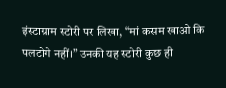इंस्टाग्राम स्टोरी पर लिखा, “मां कसम खाओ कि पलटोगे नहीं।” उनकी यह स्टोरी कुछ ही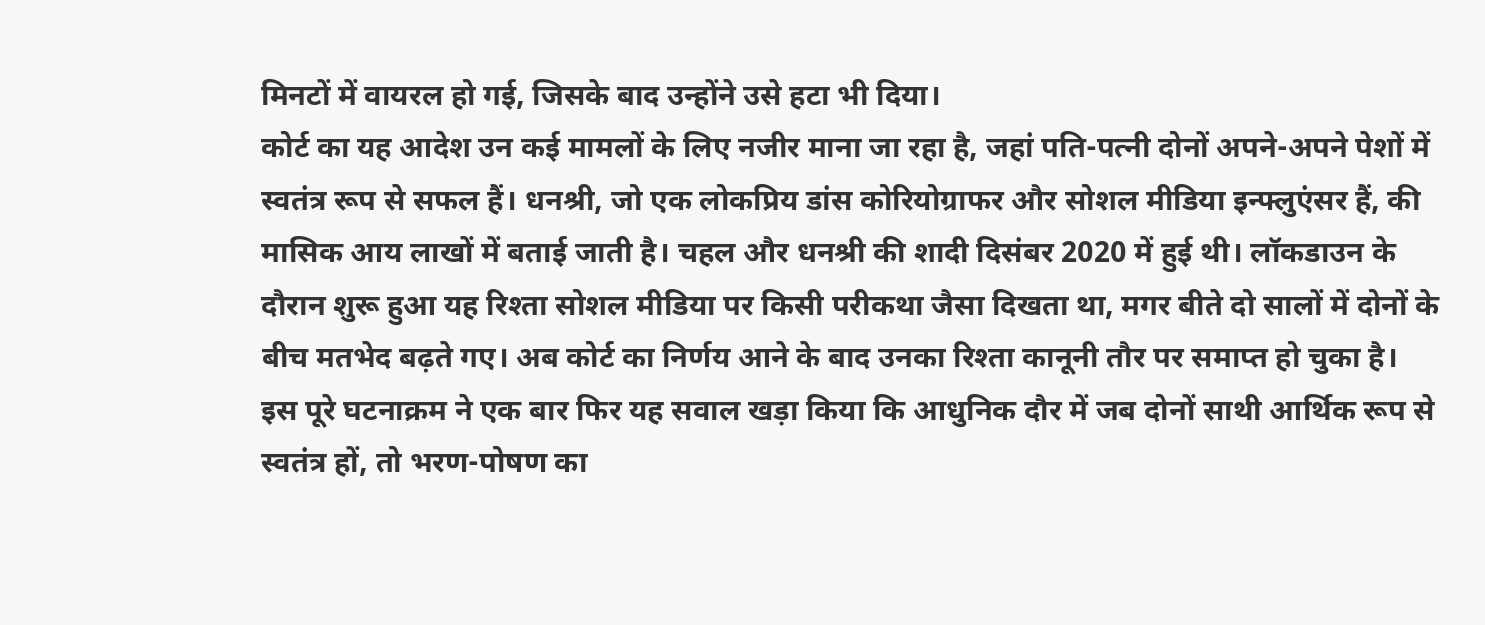मिनटों में वायरल हो गई, जिसके बाद उन्होंने उसे हटा भी दिया।
कोर्ट का यह आदेश उन कई मामलों के लिए नजीर माना जा रहा है, जहां पति-पत्नी दोनों अपने-अपने पेशों में स्वतंत्र रूप से सफल हैं। धनश्री, जो एक लोकप्रिय डांस कोरियोग्राफर और सोशल मीडिया इन्फ्लुएंसर हैं, की मासिक आय लाखों में बताई जाती है। चहल और धनश्री की शादी दिसंबर 2020 में हुई थी। लॉकडाउन के दौरान शुरू हुआ यह रिश्ता सोशल मीडिया पर किसी परीकथा जैसा दिखता था, मगर बीते दो सालों में दोनों के बीच मतभेद बढ़ते गए। अब कोर्ट का निर्णय आने के बाद उनका रिश्ता कानूनी तौर पर समाप्त हो चुका है।
इस पूरे घटनाक्रम ने एक बार फिर यह सवाल खड़ा किया कि आधुनिक दौर में जब दोनों साथी आर्थिक रूप से स्वतंत्र हों, तो भरण-पोषण का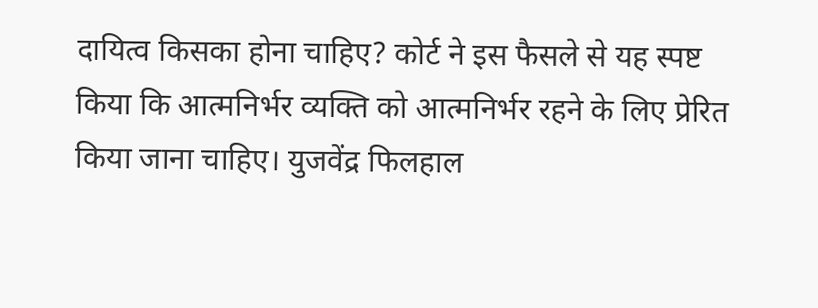दायित्व किसका होना चाहिए? कोर्ट ने इस फैसले से यह स्पष्ट किया कि आत्मनिर्भर व्यक्ति को आत्मनिर्भर रहने के लिए प्रेरित किया जाना चाहिए। युजवेंद्र फिलहाल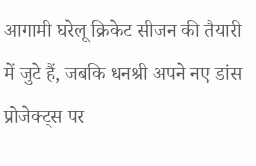आगामी घरेलू क्रिकेट सीजन की तैयारी में जुटे हैं, जबकि धनश्री अपने नए डांस प्रोजेक्ट्स पर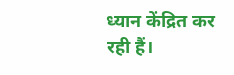ध्यान केंद्रित कर रही हैं।